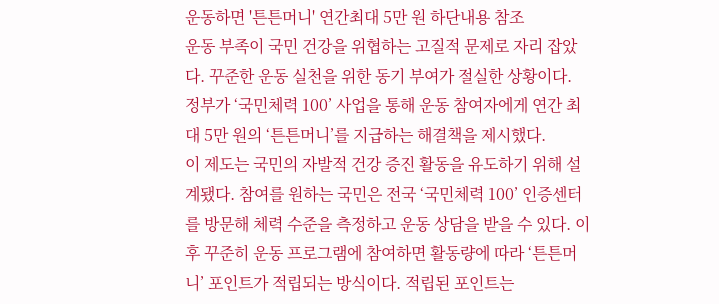운동하면 '튼튼머니' 연간최대 5만 원 하단내용 참조
운동 부족이 국민 건강을 위협하는 고질적 문제로 자리 잡았다. 꾸준한 운동 실천을 위한 동기 부여가 절실한 상황이다. 정부가 ‘국민체력 100’ 사업을 통해 운동 참여자에게 연간 최대 5만 원의 ‘튼튼머니’를 지급하는 해결책을 제시했다.
이 제도는 국민의 자발적 건강 증진 활동을 유도하기 위해 설계됐다. 참여를 원하는 국민은 전국 ‘국민체력 100’ 인증센터를 방문해 체력 수준을 측정하고 운동 상담을 받을 수 있다. 이후 꾸준히 운동 프로그램에 참여하면 활동량에 따라 ‘튼튼머니’ 포인트가 적립되는 방식이다. 적립된 포인트는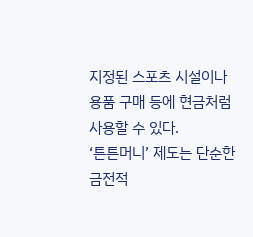지정된 스포츠 시설이나 용품 구매 등에 현금처럼 사용할 수 있다.
‘튼튼머니’ 제도는 단순한 금전적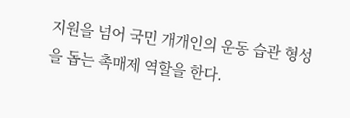지원을 넘어 국민 개개인의 운동 습관 형성을 돕는 촉매제 역할을 한다.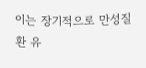이는 장기적으로 만성질환 유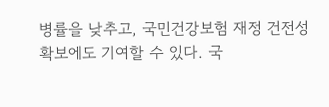병률을 낮추고, 국민건강보험 재정 건전성 확보에도 기여할 수 있다. 국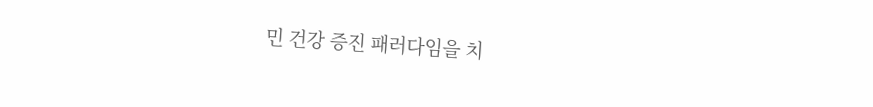민 건강 증진 패러다임을 치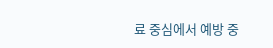료 중심에서 예방 중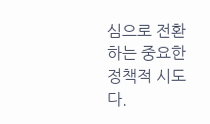심으로 전환하는 중요한 정책적 시도다.